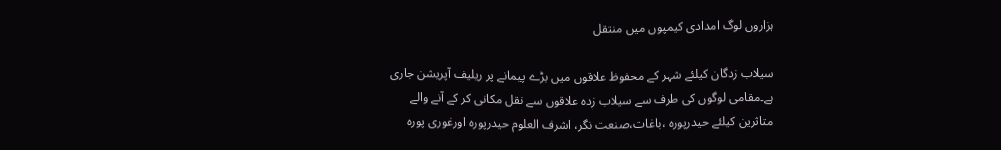ہزاروں لوگ امدادی کیمپوں میں منتقل

سیلاب زدگان کیلئے شہر کے محفوظ علاقوں میں بڑے پیمانے پر ریلیف آپریشن جاری ہے۔مقامی لوگوں کی طرف سے سیلاب زدہ علاقوں سے نقل مکانی کر کے آنے والے متاثرین کیلئے حیدرپورہ ،باغات،صنعت نگر، اشرف العلوم حیدرپورہ اورغوری پورہ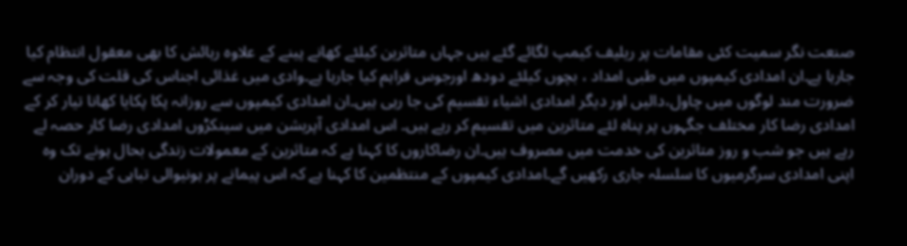صنعت نگر سمیت کئی مقامات پر ریلیف کیمپ لگائے گئے ہیں جہاں متاثرین کیلئے کھانے پینے کے علاوہ رہائش کا بھی معقول انتظام کیا جارہا ہے۔ان امدادی کیمپوں میں طبی امداد ، بچوں کیلئے دودھ اورجوس فراہم کیا جارہا ہے۔وادی میں غذائی اجناس کی قلت کی وجہ سے ضرورت مند لوگوں میں چاول،دالیں اور دیگر امدادی اشیاء تقسیم کی جا رہی ہیں۔ان امدادی کیمپوں سے روزانہ پکا پکایا کھانا تیار کر کے امدادی رضا کار مختلف جگہوں پر پناہ لئے متاثرین میں تقسیم کر رہے ہیں۔ اس امدادی آپریشن میں سینکڑوں امدادی رضا کار حصہ لے رہے ہیں جو شب و روز متاثرین کی خدمت میں مصروف ہیں۔ان رضاکاروں کا کہنا ہے کہ متاثرین کے معمولات زندگی بحال ہونے تک وہ اپنی امدادی سرگرمیوں کا سلسلہ جاری رکھیں گے۔امدادی کیمپوں کے منتظمین کا کہنا ہے کہ اس پیمانے پر ہونیوالی تباہی کے دوران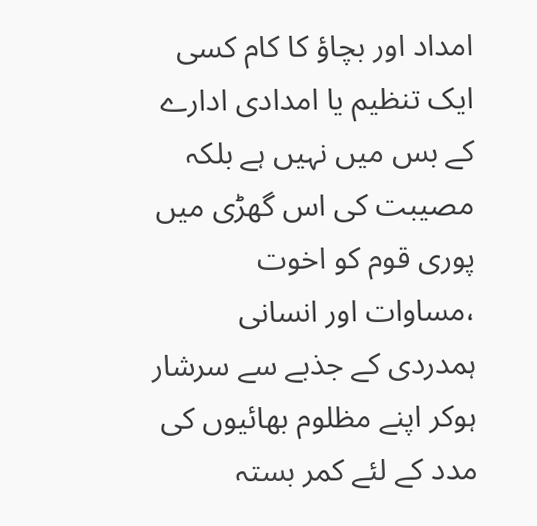امداد اور بچاؤ کا کام کسی ایک تنظیم یا امدادی ادارے کے بس میں نہیں ہے بلکہ مصیبت کی اس گھڑی میں پوری قوم کو اخوت ،مساوات اور انسانی ہمدردی کے جذبے سے سرشار ہوکر اپنے مظلوم بھائیوں کی مدد کے لئے کمر بستہ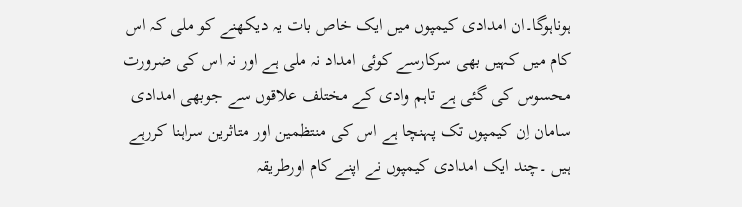ہوناہوگا۔ان امدادی کیمپوں میں ایک خاص بات یہ دیکھنے کو ملی کہ اس کام میں کہیں بھی سرکارسے کوئی امداد نہ ملی ہے اور نہ اس کی ضرورت محسوس کی گئی ہے تاہم وادی کے مختلف علاقوں سے جوبھی امدادی سامان اِن کیمپوں تک پہنچا ہے اس کی منتظمین اور متاثرین سراہنا کررہے ہیں ۔چند ایک امدادی کیمپوں نے اپنے کام اورطریقہ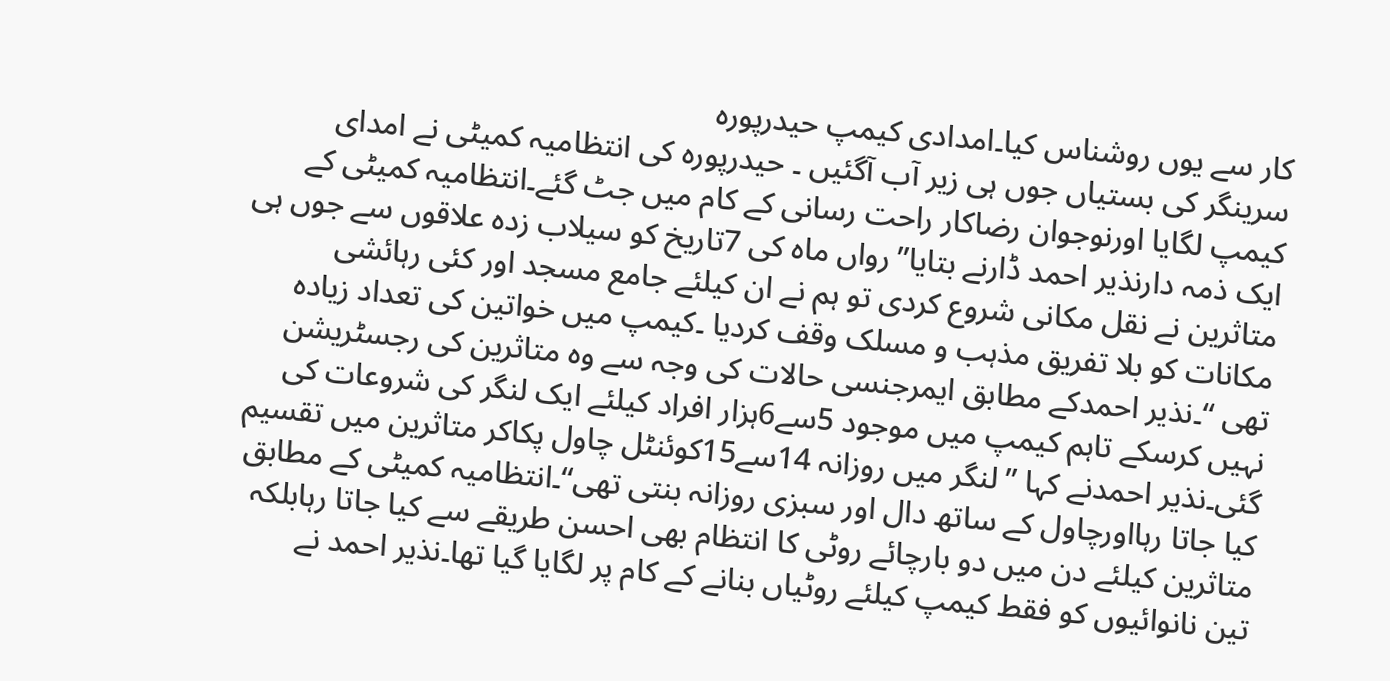کار سے یوں روشناس کیا۔امدادی کیمپ حیدرپورہ
سرینگر کی بستیاں جوں ہی زیر آب آگئیں ۔ حیدرپورہ کی انتظامیہ کمیٹی نے امدای کیمپ لگایا اورنوجوان رضاکار راحت رسانی کے کام میں جٹ گئے۔انتظامیہ کمیٹی کے ایک ذمہ دارنذیر احمد ڈارنے بتایا’’رواں ماہ کی 7تاریخ کو سیلاب زدہ علاقوں سے جوں ہی متاثرین نے نقل مکانی شروع کردی تو ہم نے ان کیلئے جامع مسجد اور کئی رہائشی مکانات کو بلا تفریق مذہب و مسلک وقف کردیا ۔کیمپ میں خواتین کی تعداد زیادہ تھی ‘‘۔نذیر احمدکے مطابق ایمرجنسی حالات کی وجہ سے وہ متاثرین کی رجسٹریشن نہیں کرسکے تاہم کیمپ میں موجود 5سے6ہزار افراد کیلئے ایک لنگر کی شروعات کی گئی۔نذیر احمدنے کہا ’’لنگر میں روزانہ 14سے15کوئنٹل چاول پکاکر متاثرین میں تقسیم کیا جاتا رہااورچاول کے ساتھ دال اور سبزی روزانہ بنتی تھی‘‘۔انتظامیہ کمیٹی کے مطابق متاثرین کیلئے دن میں دو بارچائے روٹی کا انتظام بھی احسن طریقے سے کیا جاتا رہابلکہ تین نانوائیوں کو فقط کیمپ کیلئے روٹیاں بنانے کے کام پر لگایا گیا تھا۔نذیر احمد نے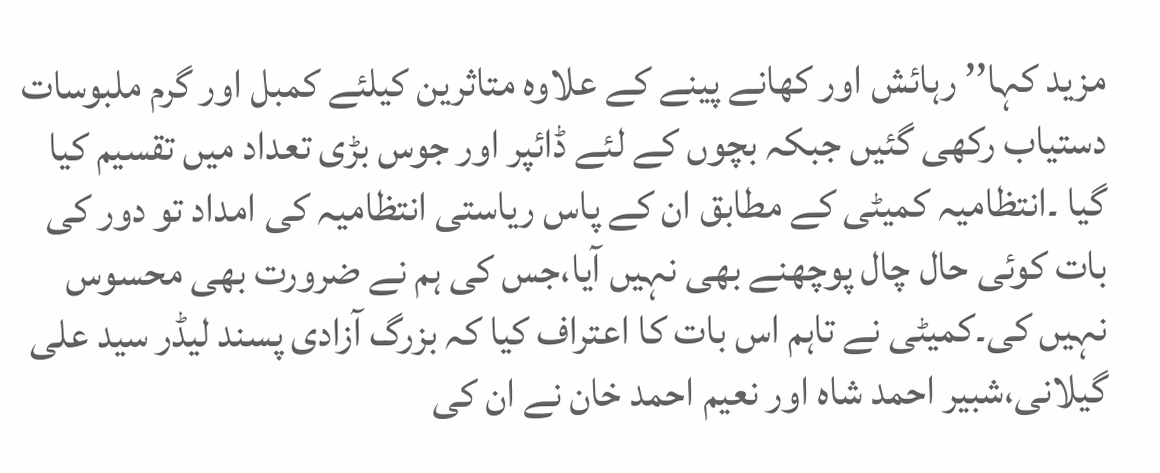مزید کہا’’ رہائش اور کھانے پینے کے علاوہ متاثرین کیلئے کمبل اور گرم ملبوسات دستیاب رکھی گئیں جبکہ بچوں کے لئے ڈائپر اور جوس بڑی تعداد میں تقسیم کیا گیا ۔انتظامیہ کمیٹی کے مطابق ان کے پاس ریاستی انتظامیہ کی امداد تو دور کی بات کوئی حال چال پوچھنے بھی نہیں آیا،جس کی ہم نے ضرورت بھی محسوس نہیں کی۔کمیٹی نے تاہم اس بات کا اعتراف کیا کہ بزرگ آزادی پسند لیڈر سید علی گیلانی،شبیر احمد شاہ اور نعیم احمد خان نے ان کی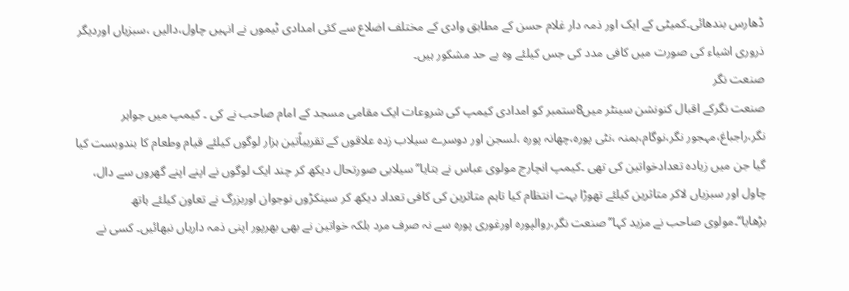ڈھارس بندھائی۔کمیٹی کے ایک اور ذمہ دار غلام حسن کے مطابق وادی کے مختلف اضلاع سے کئی امدادی ٹیموں نے انہیں چاول،دالیں ،سبزیاں اوردیگر ذروری اشیاء کی صورت میں کافی مدد کی جس کیلئے وہ بے حد مشکور ہیں۔
صنعت نگر
صنعت نگرکے اقبال کنونشن سینٹر میں8ستمبر کو امدادی کیمپ کی شروعات ایک مقامی مسجد کے امام صاحب نے کی ۔ کیمپ میں جواہر نگر،راجباغ،مہجور نگر،نوگام،بمنہ ،نٹی پورہ،چھانہ پورہ ،لسجن اور دوسرے سیلاب زدہ علاقوں کے تقریباًتین ہزار لوگوں کیلئے قیام وطعام کا بندوبست کیا گیا جن میں زیادہ تعدادخواتین کی تھی ۔کیمپ انچارج مولوی عباس نے بتایا’’سیلابی صورتحال دیکھ کر چند ایک لوگوں نے اپنے اپنے گھروں سے دال، چاول اور سبزیاں لاکر متاثرین کیلئے تھوڑا بہت انتظام کیا تاہم متاثرین کی کافی تعداد دیکھ کر سینکڑوں نوجوان اوربزرگ نے تعاون کیلئے ہاتھ بڑھایا‘‘۔مولوی صاحب نے مزید کہا’’صنعت نگر،روالپورہ اورغوری پورہ سے نہ صرف مرد بلکہ خواتین نے بھی بھرپور اپنی ذمہ داریاں نبھائیں۔ کسی نے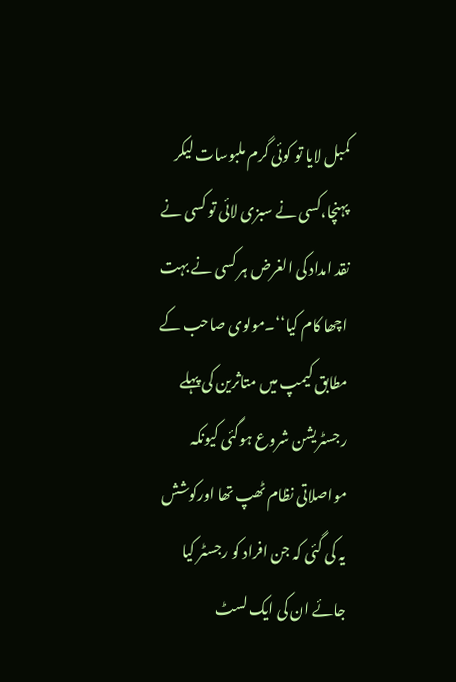کمبل لایا تو کوئی گرم ملبوسات لیکر پہنچا،کسی نے سبزی لائی تو کسی نے نقد امداد کی الغرض ہر کسی نے بہت اچھا کام کیا‘‘۔مولوی صاحب کے مطابق کیمپ میں متاثرین کی پہلے رجسٹریشن شروع ہوگئی کیونکہ مواصلاتی نظام ٹھپ تھا اورکوشش یہ کی گئی کہ جن افراد کو رجسٹر کیا جائے ان کی ایک لسٹ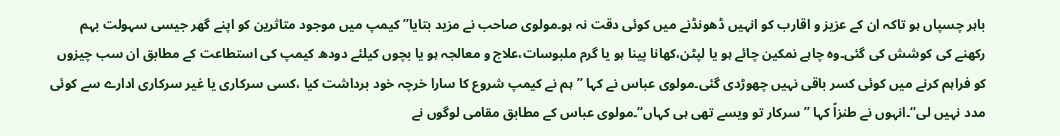باہر چسپاں ہو تاکہ ان کے عزیز و اقارب کو انہیں ڈھونڈنے میں کوئی دقت نہ ہو۔مولوی صاحب نے مزید بتایا’’ کیمپ میں موجود متاثرین کو اپنے گھر جیسی سہولت بہم رکھنے کی کوشش کی گئی۔وہ چاہے نمکین چائے ہو یا لپٹن،کھانا پینا ہو یا گرم ملبوسات،علاج و معالجہ ہو یا بچوں کیلئے دودھ کیمپ کی استطاعت کے مطابق ان سب چیزوں کو فراہم کرنے میں کوئی کسر باقی نہیں چھوڑدی گئی۔مولوی عباس نے کہا ’’ہم نے کیمپ شروع کا سارا خرچہ خود برداشت کیا ،کسی سرکاری یا غیر سرکاری ادارے سے کوئی مدد نہیں لی‘‘۔انہوں نے طنزاً کہا ’’سرکار تو ویسے تھی ہی کہاں‘‘۔مولوی عباس کے مطابق مقامی لوگوں نے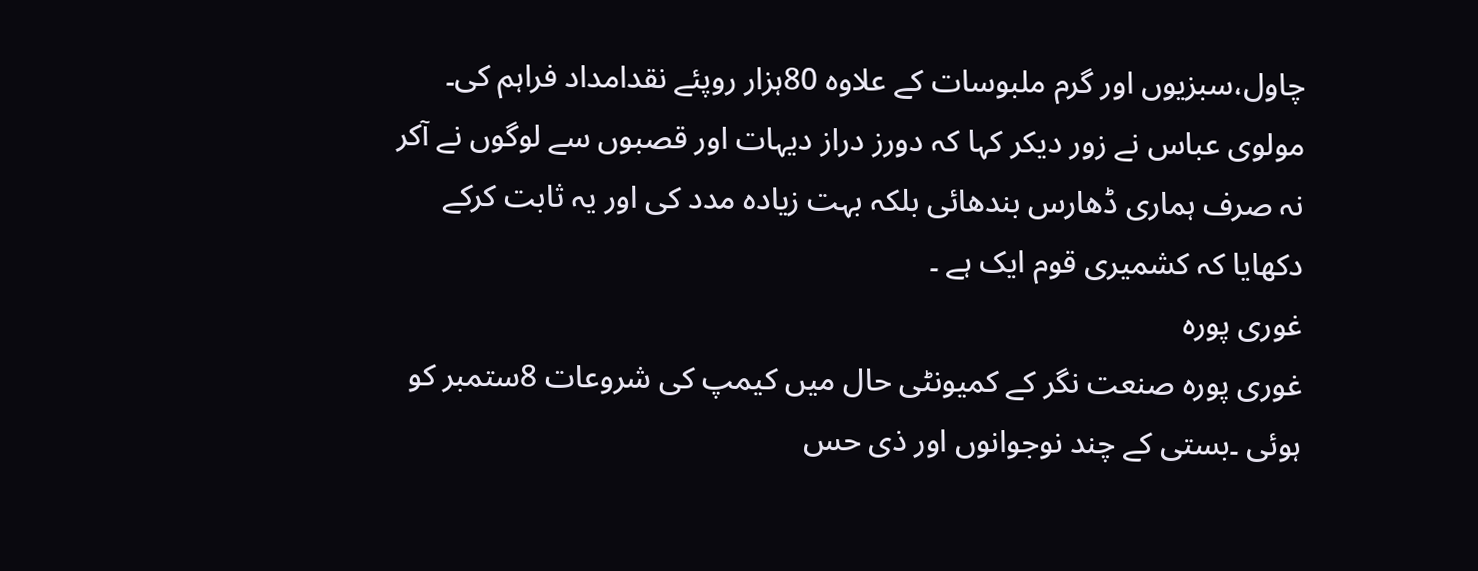چاول،سبزیوں اور گرم ملبوسات کے علاوہ 80ہزار روپئے نقدامداد فراہم کی۔ مولوی عباس نے زور دیکر کہا کہ دورز دراز دیہات اور قصبوں سے لوگوں نے آکر نہ صرف ہماری ڈھارس بندھائی بلکہ بہت زیادہ مدد کی اور یہ ثابت کرکے دکھایا کہ کشمیری قوم ایک ہے ۔
غوری پورہ
غوری پورہ صنعت نگر کے کمیونٹی حال میں کیمپ کی شروعات 8ستمبر کو ہوئی ۔بستی کے چند نوجوانوں اور ذی حس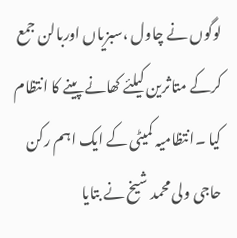لوگوں نے چاول ،سبزیاں اوربالن جمع کرکے متاثرین کیلئے کھانے پینے کا انتظام کیا ۔انتظامیہ کمیٹی کے ایک اہم رکن حاجی ولی محمد شیخ نے بتایا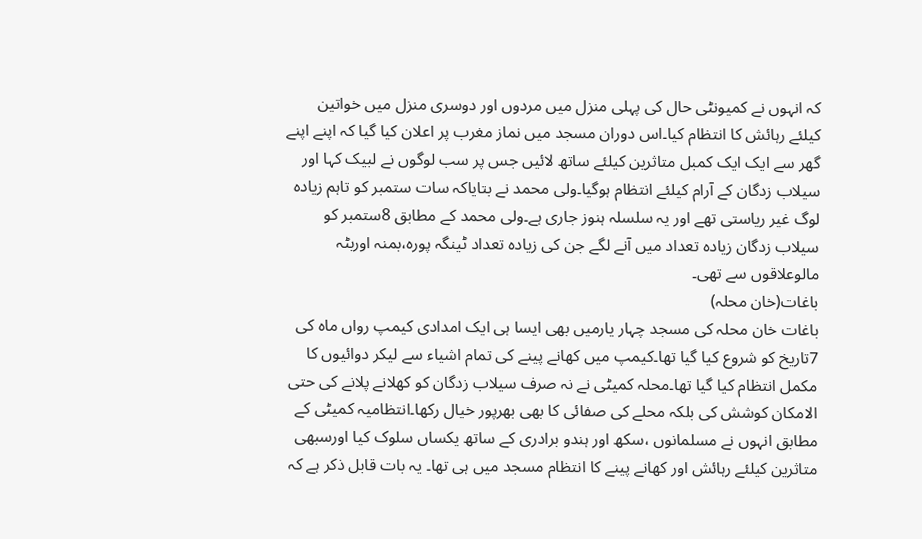کہ انہوں نے کمیونٹی حال کی پہلی منزل میں مردوں اور دوسری منزل میں خواتین کیلئے رہائش کا انتظام کیا۔اس دوران مسجد میں نماز مغرب پر اعلان کیا گیا کہ اپنے اپنے گھر سے ایک ایک کمبل متاثرین کیلئے ساتھ لائیں جس پر سب لوگوں نے لبیک کہا اور سیلاب زدگان کے آرام کیلئے انتظام ہوگیا۔ولی محمد نے بتایاکہ سات ستمبر کو تاہم زیادہ لوگ غیر ریاستی تھے اور یہ سلسلہ ہنوز جاری ہے۔ولی محمد کے مطابق 8ستمبر کو سیلاب زدگان زیادہ تعداد میں آنے لگے جن کی زیادہ تعداد ٹینگہ پورہ،بمنہ اوربٹہ مالوعلاقوں سے تھی۔
باغات(خان محلہ)
باغات خان محلہ کی مسجد چہار یارمیں بھی ایسا ہی ایک امدادی کیمپ رواں ماہ کی 7تاریخ کو شروع کیا گیا تھا۔کیمپ میں کھانے پینے کی تمام اشیاء سے لیکر دوائیوں کا مکمل انتظام کیا گیا تھا۔محلہ کمیٹی نے نہ صرف سیلاب زدگان کو کھلانے پلانے کی حتی الامکان کوشش کی بلکہ محلے کی صفائی کا بھی بھرپور خیال رکھا۔انتظامیہ کمیٹی کے مطابق انہوں نے مسلمانوں ،سکھ اور ہندو برادری کے ساتھ یکساں سلوک کیا اورسبھی متاثرین کیلئے رہائش اور کھانے پینے کا انتظام مسجد میں ہی تھا۔ یہ بات قابل ذکر ہے کہ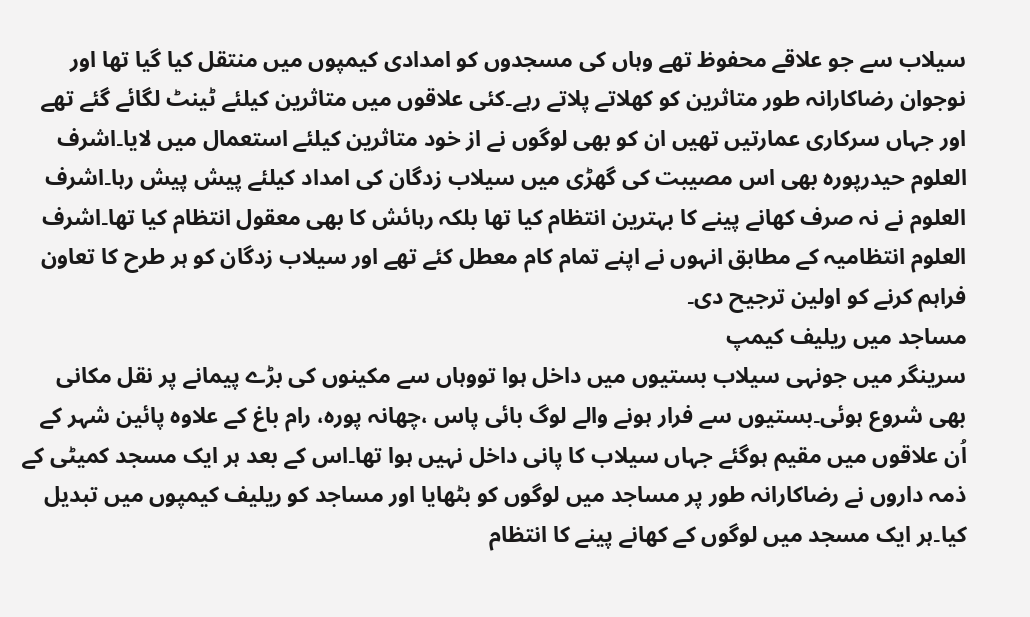سیلاب سے جو علاقے محفوظ تھے وہاں کی مسجدوں کو امدادی کیمپوں میں منتقل کیا گیا تھا اور نوجوان رضاکارانہ طور متاثرین کو کھلاتے پلاتے رہے۔کئی علاقوں میں متاثرین کیلئے ٹینٹ لگائے گئے تھے اور جہاں سرکاری عمارتیں تھیں ان کو بھی لوگوں نے از خود متاثرین کیلئے استعمال میں لایا۔اشرف العلوم حیدرپورہ بھی اس مصیبت کی گھڑی میں سیلاب زدگان کی امداد کیلئے پیش پیش رہا۔اشرف العلوم نے نہ صرف کھانے پینے کا بہترین انتظام کیا تھا بلکہ رہائش کا بھی معقول انتظام کیا تھا۔اشرف العلوم انتظامیہ کے مطابق انہوں نے اپنے تمام کام معطل کئے تھے اور سیلاب زدگان کو ہر طرح کا تعاون فراہم کرنے کو اولین ترجیح دی۔
مساجد میں ریلیف کیمپ
سرینگر میں جونہی سیلاب بستیوں میں داخل ہوا تووہاں سے مکینوں کی بڑے پیمانے پر نقل مکانی بھی شروع ہوئی۔بستیوں سے فرار ہونے والے لوگ بائی پاس ،چھانہ پورہ، رام باغ کے علاوہ پائین شہر کے اُن علاقوں میں مقیم ہوگئے جہاں سیلاب کا پانی داخل نہیں ہوا تھا۔اس کے بعد ہر ایک مسجد کمیٹی کے ذمہ داروں نے رضاکارانہ طور پر مساجد میں لوگوں کو بٹھایا اور مساجد کو ریلیف کیمپوں میں تبدیل کیا۔ہر ایک مسجد میں لوگوں کے کھانے پینے کا انتظام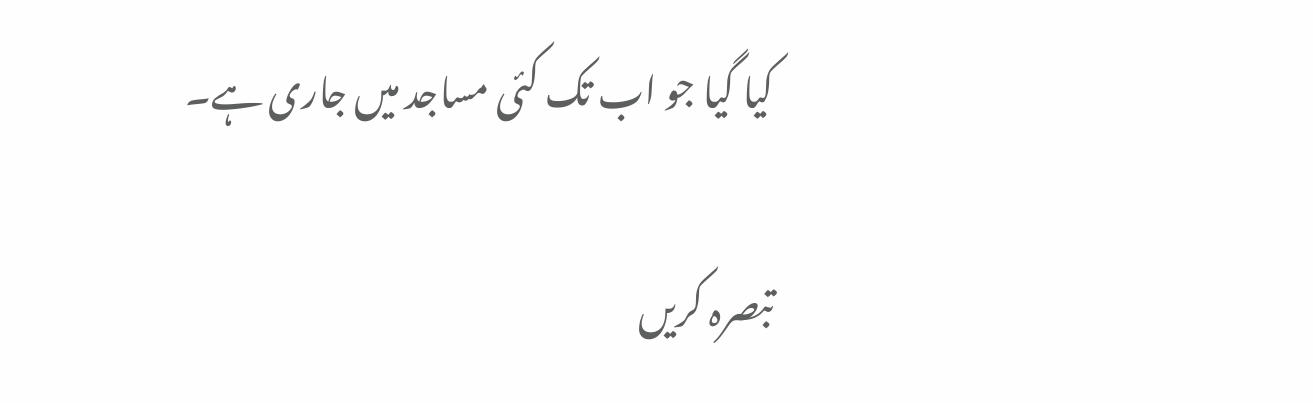کیا گیا جو اب تک کئی مساجد میں جاری ہے۔

تبصرہ کریں